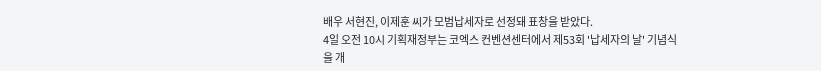배우 서현진, 이제훈 씨가 모범납세자로 선정돼 표창을 받았다.
4일 오전 10시 기획재정부는 코엑스 컨벤션센터에서 제53회 '납세자의 날' 기념식을 개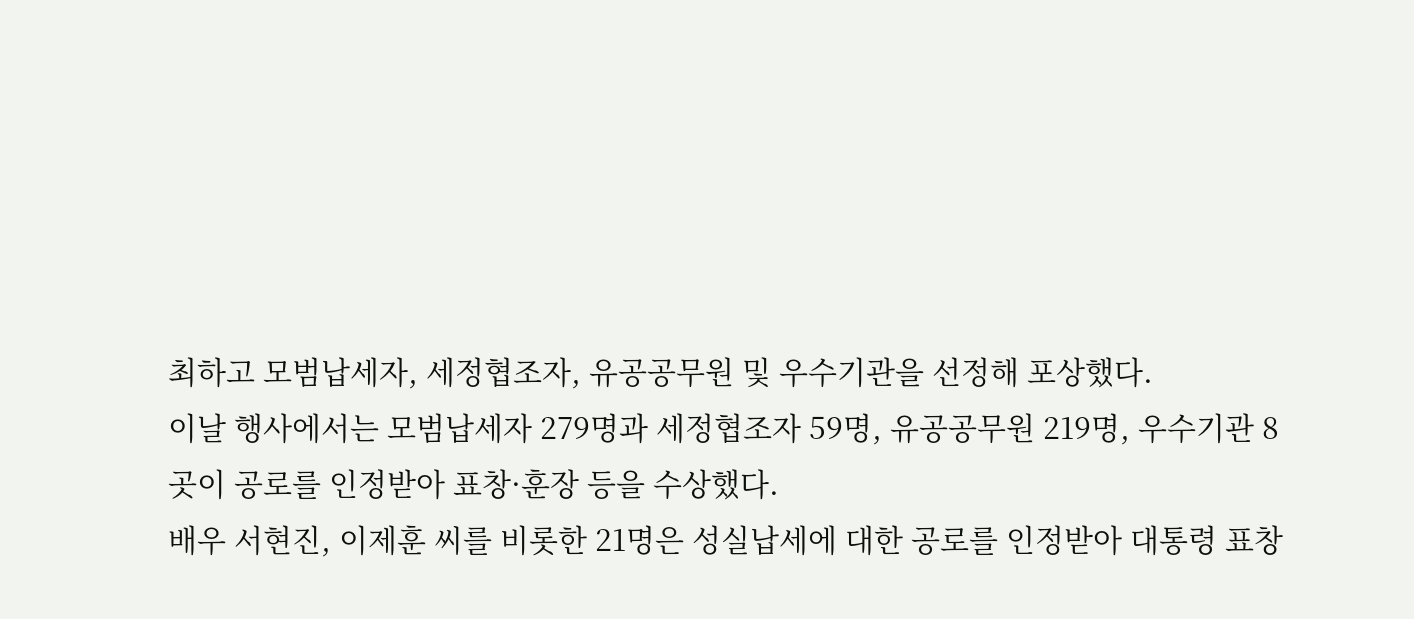최하고 모범납세자, 세정협조자, 유공공무원 및 우수기관을 선정해 포상했다.
이날 행사에서는 모범납세자 279명과 세정협조자 59명, 유공공무원 219명, 우수기관 8곳이 공로를 인정받아 표창·훈장 등을 수상했다.
배우 서현진, 이제훈 씨를 비롯한 21명은 성실납세에 대한 공로를 인정받아 대통령 표창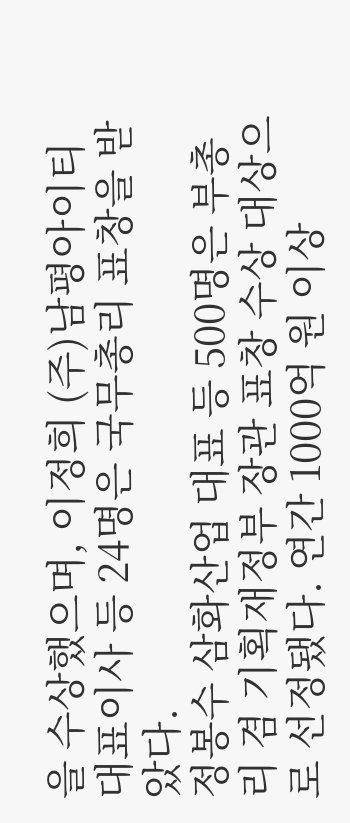을 수상했으며, 이정희 (주)남평아이티 대표이사 등 24명은 국무총리 표창을 받았다.
정봉수 삼화산업 대표 등 500명은 부총리 겸 기획재정부 장관 표창 수상 대상으로 선정됐다. 연간 1000억 원 이상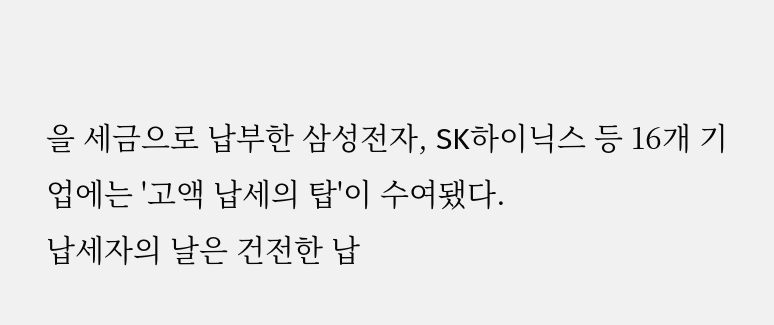을 세금으로 납부한 삼성전자, SK하이닉스 등 16개 기업에는 '고액 납세의 탑'이 수여됐다.
납세자의 날은 건전한 납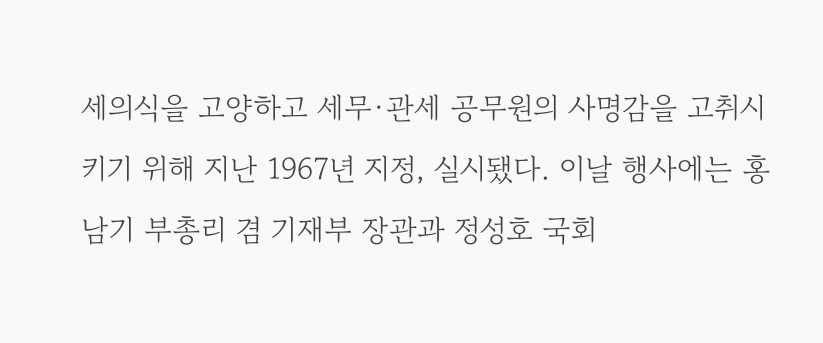세의식을 고양하고 세무·관세 공무원의 사명감을 고취시키기 위해 지난 1967년 지정, 실시됐다. 이날 행사에는 홍남기 부총리 겸 기재부 장관과 정성호 국회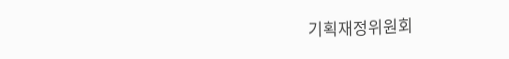기획재정위원회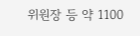위원장 등 약 1100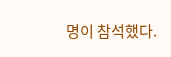명이 참석했다.